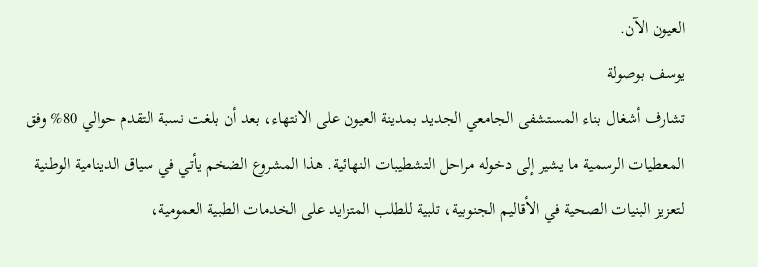العيون الآن.
يوسف بوصولة
تشارف أشغال بناء المستشفى الجامعي الجديد بمدينة العيون على الانتهاء، بعد أن بلغت نسبة التقدم حوالي 80% وفق المعطيات الرسمية ما يشير إلى دخوله مراحل التشطيبات النهائية. هذا المشروع الضخم يأتي في سياق الدينامية الوطنية لتعزيز البنيات الصحية في الأقاليم الجنوبية، تلبية للطلب المتزايد على الخدمات الطبية العمومية،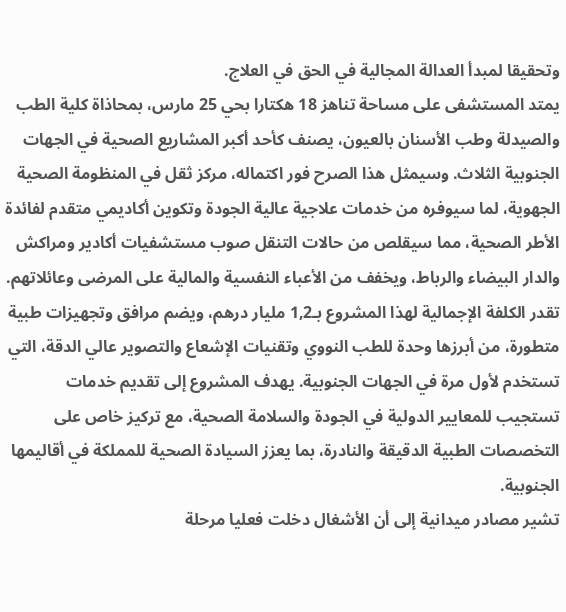وتحقيقا لمبدأ العدالة المجالية في الحق في العلاج.
يمتد المستشفى على مساحة تناهز 18 هكتارا بحي 25 مارس، بمحاذاة كلية الطب والصيدلة وطب الأسنان بالعيون، يصنف كأحد أكبر المشاريع الصحية في الجهات الجنوبية الثلاث. وسيمثل هذا الصرح فور اكتماله، مركز ثقل في المنظومة الصحية الجهوية، لما سيوفره من خدمات علاجية عالية الجودة وتكوين أكاديمي متقدم لفائدة الأطر الصحية، مما سيقلص من حالات التنقل صوب مستشفيات أكادير ومراكش والدار البيضاء والرباط، ويخفف من الأعباء النفسية والمالية على المرضى وعائلاتهم.
تقدر الكلفة الإجمالية لهذا المشروع بـ1,2 مليار درهم، ويضم مرافق وتجهيزات طبية متطورة، من أبرزها وحدة للطب النووي وتقنيات الإشعاع والتصوير عالي الدقة، التي تستخدم لأول مرة في الجهات الجنوبية. يهدف المشروع إلى تقديم خدمات تستجيب للمعايير الدولية في الجودة والسلامة الصحية، مع تركيز خاص على التخصصات الطبية الدقيقة والنادرة، بما يعزز السيادة الصحية للمملكة في أقاليمها الجنوبية.
تشير مصادر ميدانية إلى أن الأشغال دخلت فعليا مرحلة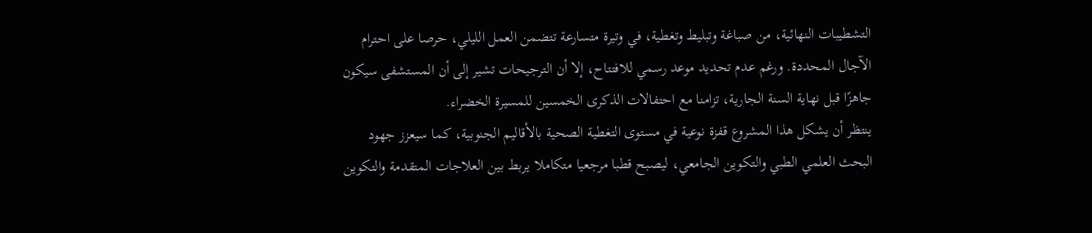التشطيبات النهائية، من صباغة وتبليط وتغطية، في وتيرة متسارعة تتضمن العمل الليلي، حرصا على احترام الآجال المحددة. ورغم عدم تحديد موعد رسمي للافتتاح، إلا أن الترجيحات تشير إلى أن المستشفى سيكون جاهزًا قبل نهاية السنة الجارية، تزامنا مع احتفالات الذكرى الخمسين للمسيرة الخضراء.
ينتظر أن يشكل هذا المشروع قفزة نوعية في مستوى التغطية الصحية بالأقاليم الجنوبية، كما سيعزز جهود البحث العلمي الطبي والتكوين الجامعي، ليصبح قطبا مرجعيا متكاملا يربط بين العلاجات المتقدمة والتكوين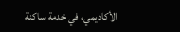الأكاديمي، في خدمة ساكنة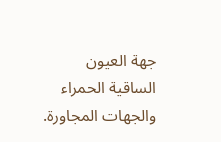جهة العيون الساقية الحمراء والجهات المجاورة.